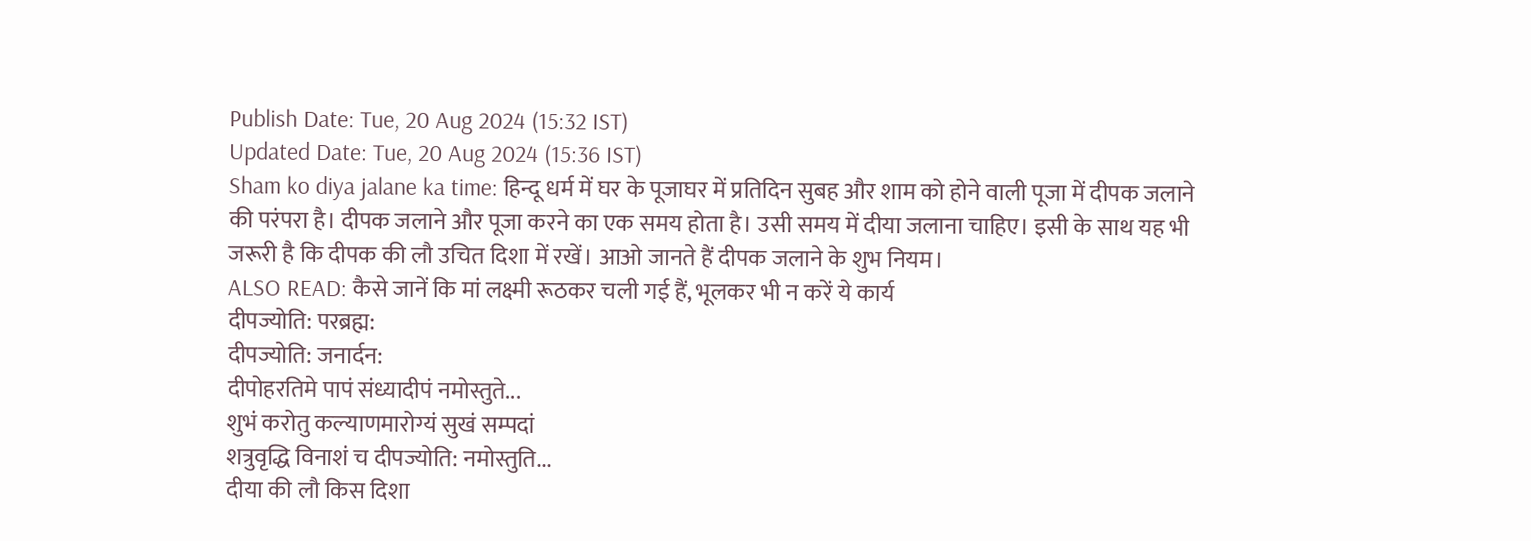Publish Date: Tue, 20 Aug 2024 (15:32 IST)
Updated Date: Tue, 20 Aug 2024 (15:36 IST)
Sham ko diya jalane ka time: हिन्दू धर्म में घर के पूजाघर में प्रतिदिन सुबह और शाम को होने वाली पूजा में दीपक जलाने की परंपरा है। दीपक जलाने और पूजा करने का एक समय होता है। उसी समय में दीया जलाना चाहिए। इसी के साथ यह भी जरूरी है कि दीपक की लौ उचित दिशा में रखें। आओ जानते हैं दीपक जलाने के शुभ नियम।
ALSO READ: कैसे जानें कि मां लक्ष्मी रूठकर चली गई हैं, भूलकर भी न करें ये कार्य
दीपज्योति: परब्रह्म:
दीपज्योति: जनार्दन:
दीपोहरतिमे पापं संध्यादीपं नमोस्तुते...
शुभं करोतु कल्याणमारोग्यं सुखं सम्पदां
शत्रुवृद्धि विनाशं च दीपज्योति: नमोस्तुति...
दीया की लौ किस दिशा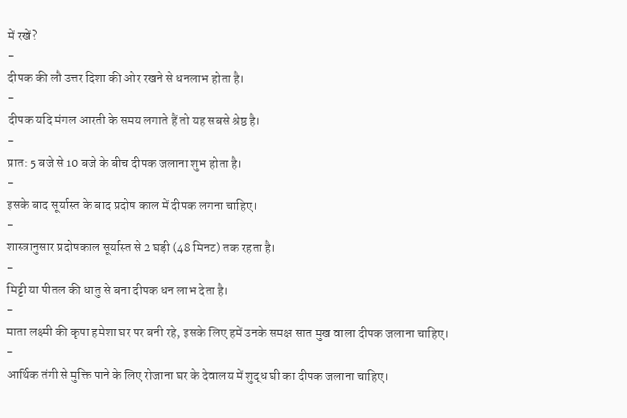में रखें?
-
दीपक की लौ उत्तर दिशा की ओर रखने से धनलाभ होता है।
-
दीपक यदि मंगल आरती के समय लगाते हैं तो यह सबसे श्रेष्ठ है।
-
प्रात: 5 बजे से 10 बजे के बीच दीपक जलाना शुभ होता है।
-
इसके बाद सूर्यास्त के बाद प्रदोष काल में दीपक लगना चाहिए।
-
शास्त्रानुसार प्रदोषकाल सूर्यास्त से 2 घड़ी (48 मिनट) तक रहता है।
-
मिट्टी या पीतल की धातु से बना दीपक धन लाभ देता है।
-
माता लक्ष्मी की कृपा हमेशा घर पर बनी रहे, इसके लिए हमें उनके समक्ष सात मुख वाला दीपक जलाना चाहिए।
-
आर्थिक तंगी से मुक्ति पाने के लिए रोजाना घर के देवालय में शुद्ध घी का दीपक जलाना चाहिए।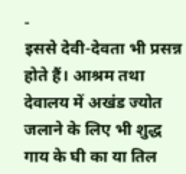-
इससे देवी-देवता भी प्रसन्न होते हैं। आश्रम तथा देवालय में अखंड ज्योत जलाने के लिए भी शुद्ध गाय के घी का या तिल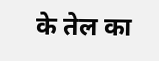के तेल का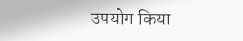उपयोग किया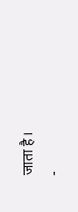जाता है।
-